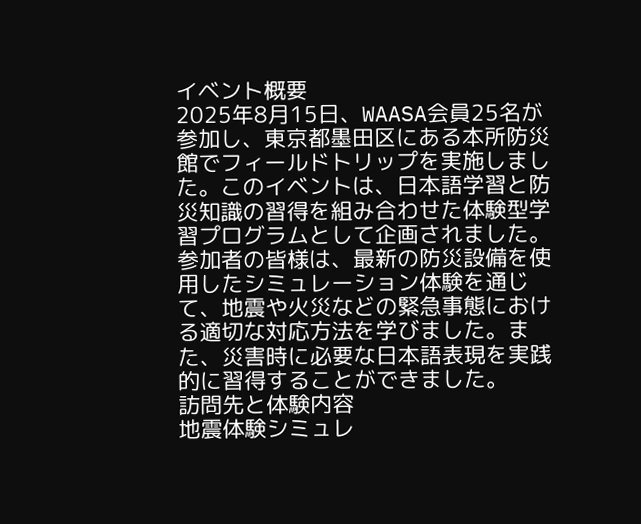イベント概要
2025年8月15日、WAASA会員25名が参加し、東京都墨田区にある本所防災館でフィールドトリップを実施しました。このイベントは、日本語学習と防災知識の習得を組み合わせた体験型学習プログラムとして企画されました。
参加者の皆様は、最新の防災設備を使用したシミュレーション体験を通じて、地震や火災などの緊急事態における適切な対応方法を学びました。また、災害時に必要な日本語表現を実践的に習得することができました。
訪問先と体験内容
地震体験シミュレ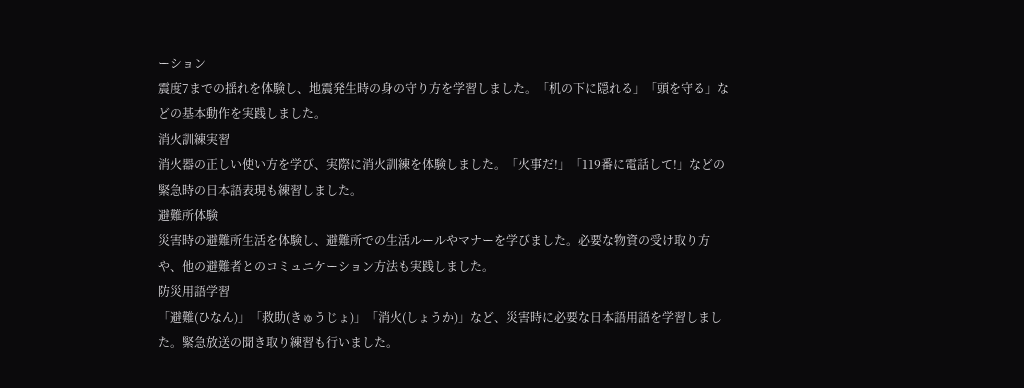ーション
震度7までの揺れを体験し、地震発生時の身の守り方を学習しました。「机の下に隠れる」「頭を守る」などの基本動作を実践しました。
消火訓練実習
消火器の正しい使い方を学び、実際に消火訓練を体験しました。「火事だ!」「119番に電話して!」などの緊急時の日本語表現も練習しました。
避難所体験
災害時の避難所生活を体験し、避難所での生活ルールやマナーを学びました。必要な物資の受け取り方や、他の避難者とのコミュニケーション方法も実践しました。
防災用語学習
「避難(ひなん)」「救助(きゅうじょ)」「消火(しょうか)」など、災害時に必要な日本語用語を学習しました。緊急放送の聞き取り練習も行いました。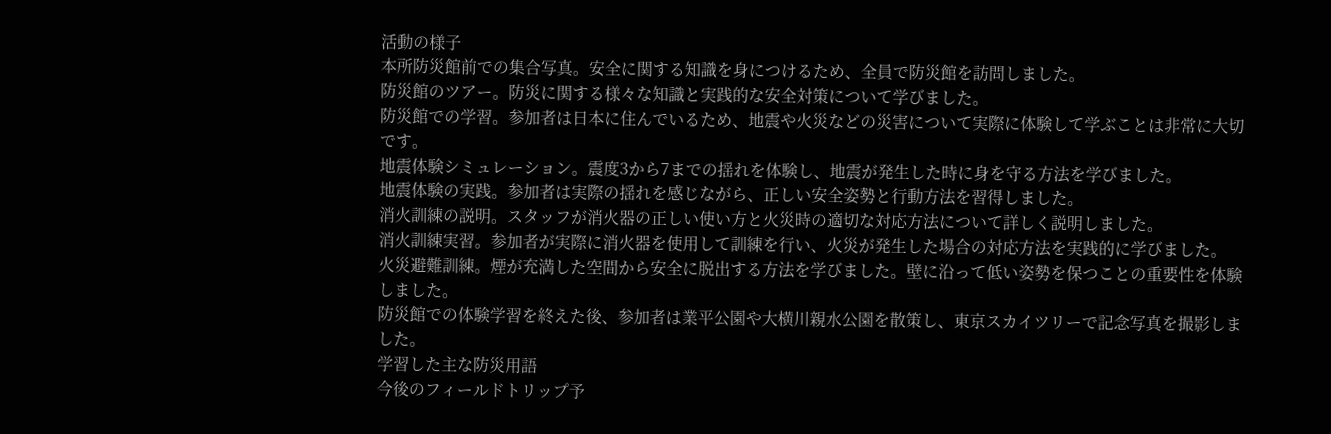活動の様子
本所防災館前での集合写真。安全に関する知識を身につけるため、全員で防災館を訪問しました。
防災館のツアー。防災に関する様々な知識と実践的な安全対策について学びました。
防災館での学習。参加者は日本に住んでいるため、地震や火災などの災害について実際に体験して学ぶことは非常に大切です。
地震体験シミュレーション。震度3から7までの揺れを体験し、地震が発生した時に身を守る方法を学びました。
地震体験の実践。参加者は実際の揺れを感じながら、正しい安全姿勢と行動方法を習得しました。
消火訓練の説明。スタッフが消火器の正しい使い方と火災時の適切な対応方法について詳しく説明しました。
消火訓練実習。参加者が実際に消火器を使用して訓練を行い、火災が発生した場合の対応方法を実践的に学びました。
火災避難訓練。煙が充満した空間から安全に脱出する方法を学びました。壁に沿って低い姿勢を保つことの重要性を体験しました。
防災館での体験学習を終えた後、参加者は業平公園や大横川親水公園を散策し、東京スカイツリーで記念写真を撮影しました。
学習した主な防災用語
今後のフィールドトリップ予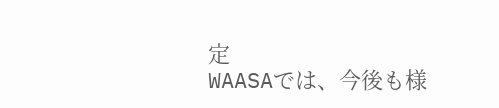定
WAASAでは、今後も様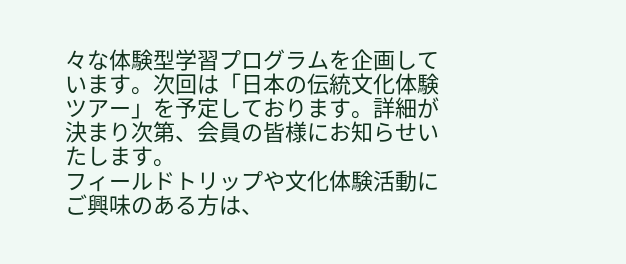々な体験型学習プログラムを企画しています。次回は「日本の伝統文化体験ツアー」を予定しております。詳細が決まり次第、会員の皆様にお知らせいたします。
フィールドトリップや文化体験活動にご興味のある方は、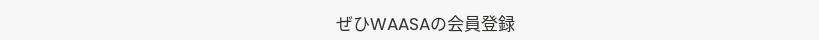ぜひWAASAの会員登録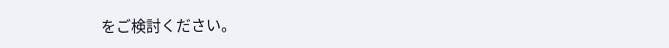をご検討ください。